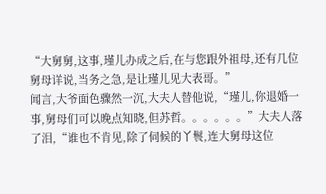“大舅舅,这事,瑾儿办成之后,在与您跟外祖母,还有几位舅母详说,当务之急,是让瑾儿见大表哥。”
闻言,大爷面色骤然一沉,大夫人替他说,“瑾儿,你退婚一事,舅母们可以晚点知晓,但苏哲。。。。。。”大夫人落了泪,“谁也不肯见,除了伺候的丫鬟,连大舅母这位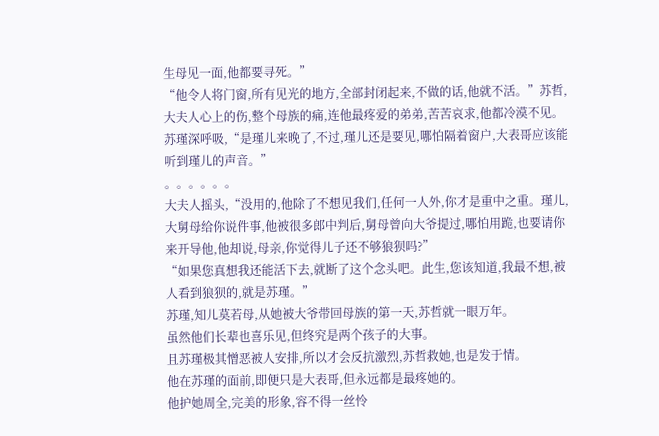生母见一面,他都要寻死。”
“他令人将门窗,所有见光的地方,全部封闭起来,不做的话,他就不活。”苏哲,大夫人心上的伤,整个母族的痛,连他最疼爱的弟弟,苦苦哀求,他都冷漠不见。
苏瑾深呼吸,“是瑾儿来晚了,不过,瑾儿还是要见,哪怕隔着窗户,大表哥应该能听到瑾儿的声音。”
。。。。。。
大夫人摇头,“没用的,他除了不想见我们,任何一人外,你才是重中之重。瑾儿,大舅母给你说件事,他被很多郎中判后,舅母曾向大爷提过,哪怕用跪,也要请你来开导他,他却说,母亲,你觉得儿子还不够狼狈吗?”
“如果您真想我还能活下去,就断了这个念头吧。此生,您该知道,我最不想,被人看到狼狈的,就是苏瑾。”
苏瑾,知儿莫若母,从她被大爷带回母族的第一天,苏哲就一眼万年。
虽然他们长辈也喜乐见,但终究是两个孩子的大事。
且苏瑾极其憎恶被人安排,所以才会反抗激烈,苏哲救她,也是发于情。
他在苏瑾的面前,即便只是大表哥,但永远都是最疼她的。
他护她周全,完美的形象,容不得一丝怜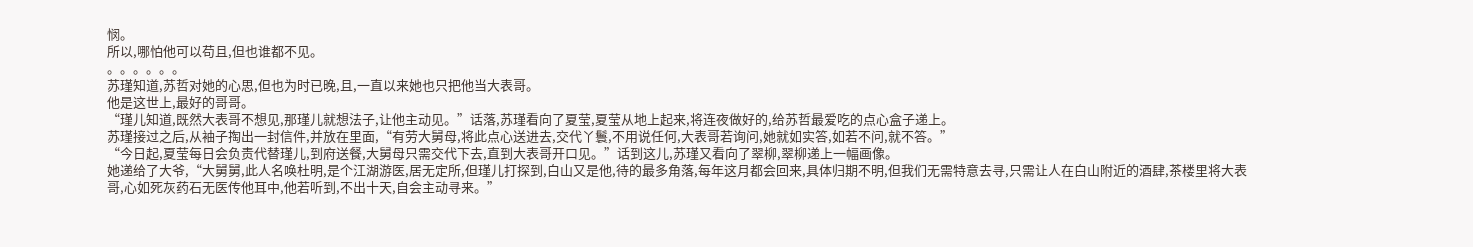悯。
所以,哪怕他可以苟且,但也谁都不见。
。。。。。。
苏瑾知道,苏哲对她的心思,但也为时已晚,且,一直以来她也只把他当大表哥。
他是这世上,最好的哥哥。
“瑾儿知道,既然大表哥不想见,那瑾儿就想法子,让他主动见。”话落,苏瑾看向了夏莹,夏莹从地上起来,将连夜做好的,给苏哲最爱吃的点心盒子递上。
苏瑾接过之后,从袖子掏出一封信件,并放在里面,“有劳大舅母,将此点心送进去,交代丫鬟,不用说任何,大表哥若询问,她就如实答,如若不问,就不答。”
“今日起,夏莹每日会负责代替瑾儿,到府送餐,大舅母只需交代下去,直到大表哥开口见。”话到这儿,苏瑾又看向了翠柳,翠柳递上一幅画像。
她递给了大爷,“大舅舅,此人名唤杜明,是个江湖游医,居无定所,但瑾儿打探到,白山又是他,待的最多角落,每年这月都会回来,具体归期不明,但我们无需特意去寻,只需让人在白山附近的酒肆,茶楼里将大表哥,心如死灰药石无医传他耳中,他若听到,不出十天,自会主动寻来。”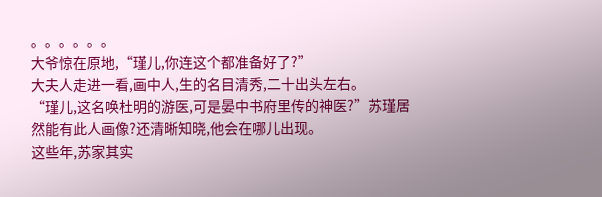。。。。。。
大爷惊在原地,“瑾儿,你连这个都准备好了?”
大夫人走进一看,画中人,生的名目清秀,二十出头左右。
“瑾儿,这名唤杜明的游医,可是晏中书府里传的神医?”苏瑾居然能有此人画像?还清晰知晓,他会在哪儿出现。
这些年,苏家其实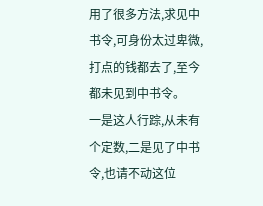用了很多方法,求见中书令,可身份太过卑微,打点的钱都去了,至今都未见到中书令。
一是这人行踪,从未有个定数,二是见了中书令,也请不动这位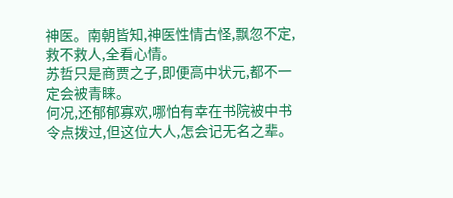神医。南朝皆知,神医性情古怪,飘忽不定,救不救人,全看心情。
苏哲只是商贾之子,即便高中状元,都不一定会被青睐。
何况,还郁郁寡欢,哪怕有幸在书院被中书令点拨过,但这位大人,怎会记无名之辈。